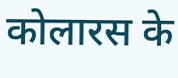कोलारस के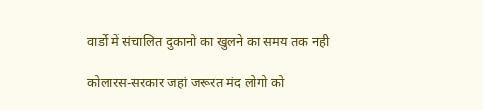वार्डो में संचालित दुकानो का खुलने का समय तक नही

कोलारस-सरकार जहां जरूरत मंद लोगो को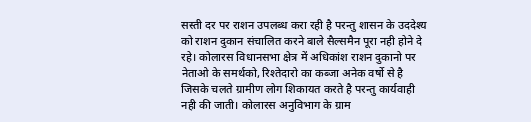सस्ती दर पर राशन उपलब्ध करा रही है परन्तु शासन के उददेश्य को राशन दुकान संचालित करने बाले सैल्समैन पूरा नही होने दे रहे। कोलारस विधानसभा क्षेत्र में अधिकांश राशन दुकानो पर नेताओ के समर्थको, रिश्तेदारो का कब्जा अनेक वर्षो से है जिसके चलते ग्रामीण लोग शिकायत करते है परन्तु कार्यवाही नही की जाती। कोलारस अनुविभाग के ग्राम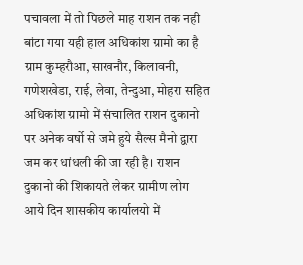पचावला में तो पिछले माह राशन तक नही बांटा गया यही हाल अधिकांश ग्रामो का है ग्राम कुम्हरौआ, साखनौर, किलावनी, गणेशखेडा, राई, लेवा, तेन्दुआ, मोहरा सहित अधिकांश ग्रामो में संचालित राशन दुकानो पर अनेक वर्षो से जमे हुये सैल्स मैनो द्वारा जम कर धांधली की जा रही है। राशन दुकानो की शिकायते लेकर ग्रामीण लोग आये दिन शासकीय कार्यालयो में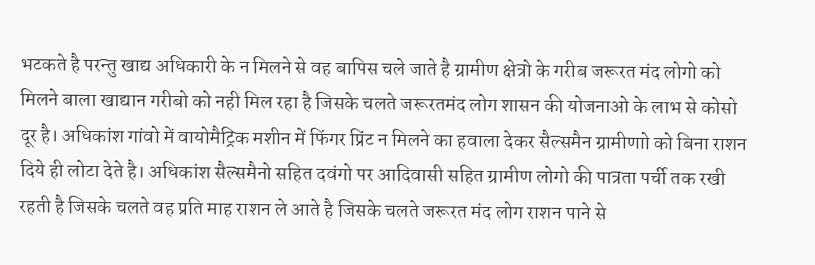भटकते है परन्तु खाद्य अधिकारी के न मिलने से वह बापिस चले जाते है ग्रामीण क्षेत्रो के गरीब जरूरत मंद लोगो को मिलने बाला खाद्यान गरीबो को नही मिल रहा है जिसके चलते जरूरतमंद लोग शासन की योजनाओ के लाभ से कोसो दूर है। अधिकांश गांवो में वायोमैट्रिक मशीन में फिंगर प्रिंट न मिलने का हवाला देकर सैल्समैन ग्रामीणाो को बिना राशन दिये ही लोटा देते है। अधिकांश सैल्समैनो सहित दवंगो पर आदिवासी सहित ग्रामीण लोगो की पात्रता पर्ची तक रखी रहती है जिसके चलते वह प्रति माह राशन ले आते है जिसके चलते जरूरत मंद लोग राशन पाने से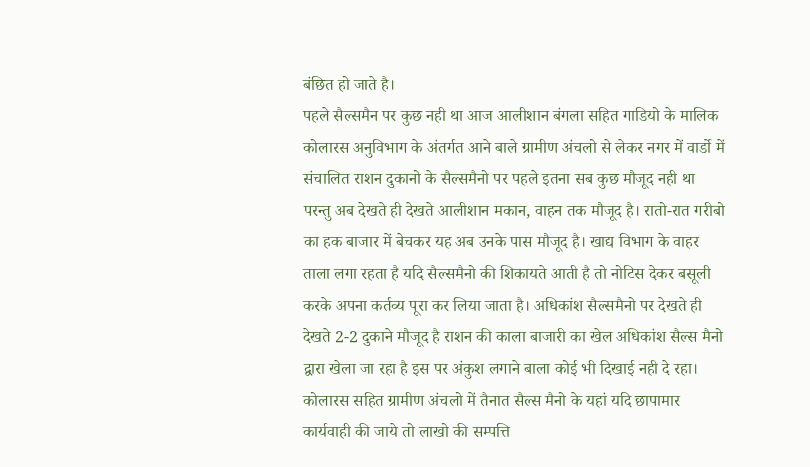बंछित हो जाते है।
पहले सैल्समैन पर कुछ नही था आज आलीशान बंगला सहित गाडियो के मालिक
कोलारस अनुविभाग के अंतर्गत आने बाले ग्रामीण अंचलो से लेकर नगर में वार्डो में संचालित राशन दुकानो के सैल्समैनो पर पहले इतना सब कुछ मौजूद नही था परन्तु अब देखते ही देखते आलीशान मकान, वाहन तक मौजूद है। रातो-रात गरीबो का हक बाजार में बेचकर यह अब उनके पास मौजूद है। खाद्य विभाग के वाहर ताला लगा रहता है यदि सैल्समैनो की शिकायते आती है तो नोटिस देकर बसूली करके अपना कर्तव्य पूरा कर लिया जाता है। अधिकांश सैल्समैनो पर देखते ही देखते 2-2 दुकाने मौजूद है राशन की काला बाजारी का खेल अधिकांश सैल्स मैनो द्वारा खेला जा रहा है इस पर अंकुश लगाने बाला कोई भी दिखाई नही दे रहा। कोलारस सहित ग्रामीण अंचलो में तैनात सैल्स मैनो के यहां यदि छापामार कार्यवाही की जाये तो लाखो की सम्पत्ति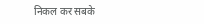निकल कर सबके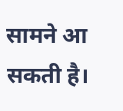सामने आ सकती है।